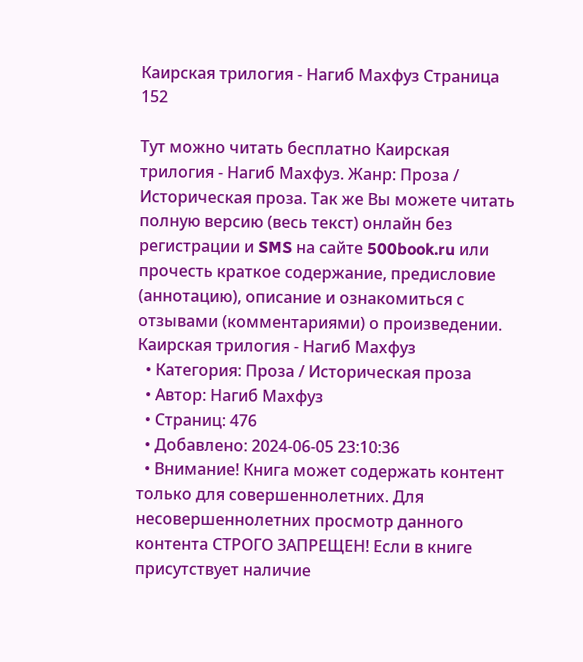Каирская трилогия - Нагиб Махфуз Страница 152

Тут можно читать бесплатно Каирская трилогия - Нагиб Махфуз. Жанр: Проза / Историческая проза. Так же Вы можете читать полную версию (весь текст) онлайн без регистрации и SMS на сайте 500book.ru или прочесть краткое содержание, предисловие (аннотацию), описание и ознакомиться с отзывами (комментариями) о произведении.
Каирская трилогия - Нагиб Махфуз
  • Категория: Проза / Историческая проза
  • Автор: Нагиб Махфуз
  • Страниц: 476
  • Добавлено: 2024-06-05 23:10:36
  • Внимание! Книга может содержать контент только для совершеннолетних. Для несовершеннолетних просмотр данного контента СТРОГО ЗАПРЕЩЕН! Если в книге присутствует наличие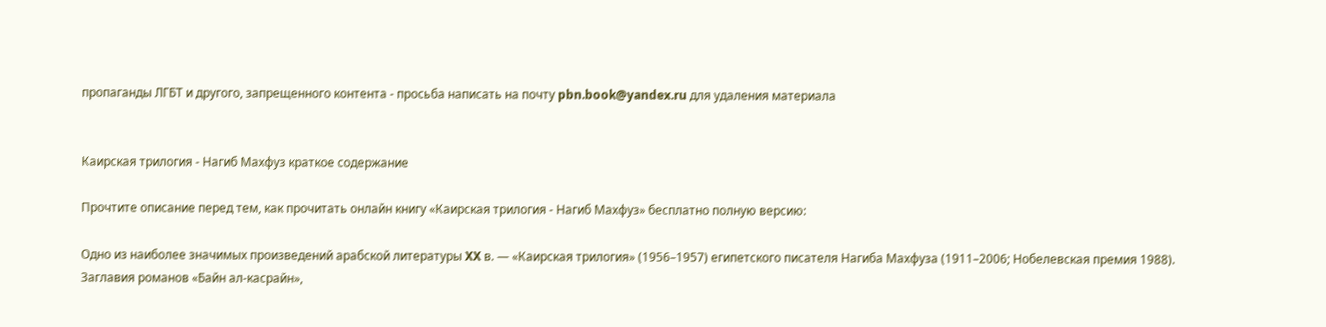пропаганды ЛГБТ и другого, запрещенного контента - просьба написать на почту pbn.book@yandex.ru для удаления материала


Каирская трилогия - Нагиб Махфуз краткое содержание

Прочтите описание перед тем, как прочитать онлайн книгу «Каирская трилогия - Нагиб Махфуз» бесплатно полную версию:

Одно из наиболее значимых произведений арабской литературы XX в. — «Каирская трилогия» (1956–1957) египетского писателя Нагиба Махфуза (1911–2006; Нобелевская премия 1988).
Заглавия романов «Байн ал-касрайн»,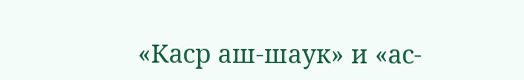«Каср аш-шаук» и «ас-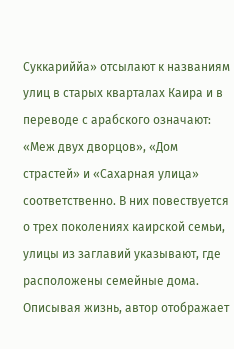Суккариййа» отсылают к названиям улиц в старых кварталах Каира и в переводе с арабского означают: «Меж двух дворцов», «Дом страстей» и «Сахарная улица» соответственно. В них повествуется о трех поколениях каирской семьи, улицы из заглавий указывают, где расположены семейные дома. Описывая жизнь, автор отображает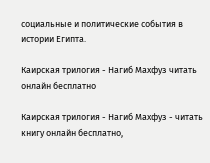социальные и политические события в истории Египта.

Каирская трилогия - Нагиб Махфуз читать онлайн бесплатно

Каирская трилогия - Нагиб Махфуз - читать книгу онлайн бесплатно,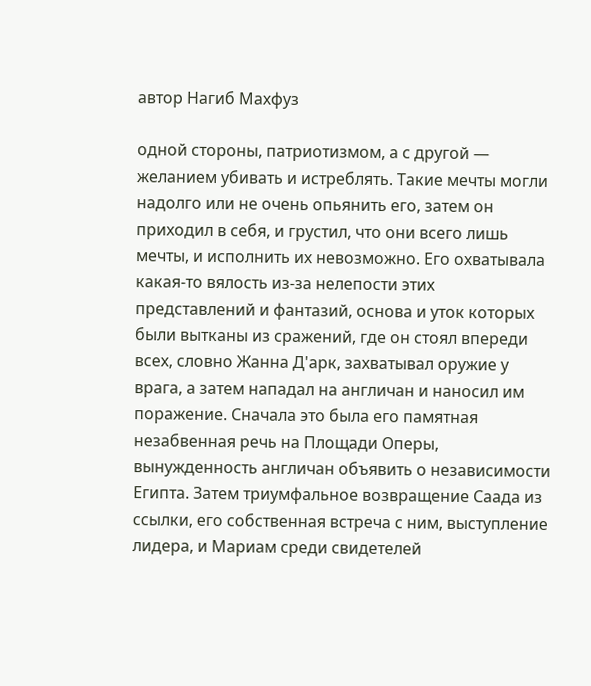автор Нагиб Махфуз

одной стороны, патриотизмом, а с другой — желанием убивать и истреблять. Такие мечты могли надолго или не очень опьянить его, затем он приходил в себя, и грустил, что они всего лишь мечты, и исполнить их невозможно. Его охватывала какая-то вялость из-за нелепости этих представлений и фантазий, основа и уток которых были вытканы из сражений, где он стоял впереди всех, словно Жанна Д'арк, захватывал оружие у врага, а затем нападал на англичан и наносил им поражение. Сначала это была его памятная незабвенная речь на Площади Оперы, вынужденность англичан объявить о независимости Египта. Затем триумфальное возвращение Саада из ссылки, его собственная встреча с ним, выступление лидера, и Мариам среди свидетелей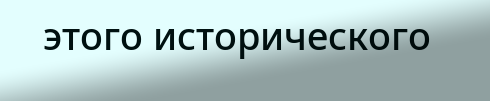этого исторического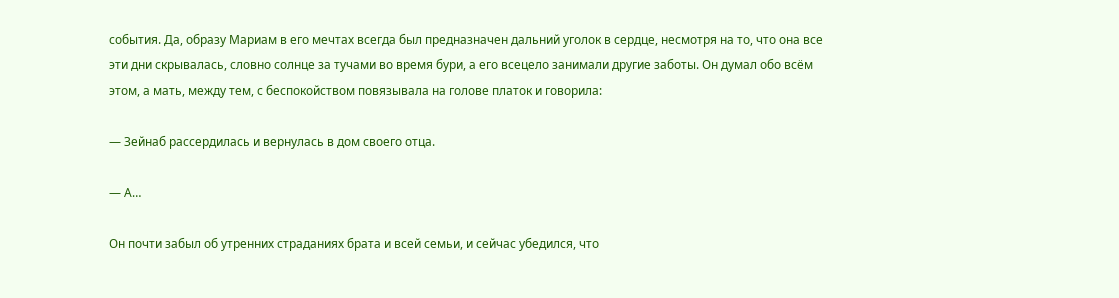события. Да, образу Мариам в его мечтах всегда был предназначен дальний уголок в сердце, несмотря на то, что она все эти дни скрывалась, словно солнце за тучами во время бури, а его всецело занимали другие заботы. Он думал обо всём этом, а мать, между тем, с беспокойством повязывала на голове платок и говорила:

— Зейнаб рассердилась и вернулась в дом своего отца.

— А…

Он почти забыл об утренних страданиях брата и всей семьи, и сейчас убедился, что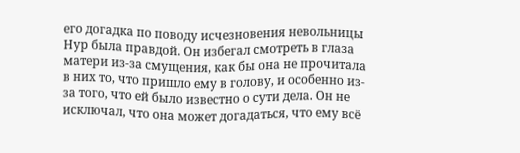его догадка по поводу исчезновения невольницы Нур была правдой. Он избегал смотреть в глаза матери из-за смущения, как бы она не прочитала в них то, что пришло ему в голову, и особенно из-за того, что ей было известно о сути дела. Он не исключал, что она может догадаться, что ему всё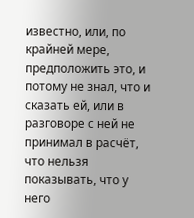известно, или, по крайней мере, предположить это, и потому не знал, что и сказать ей, или в разговоре с ней не принимал в расчёт, что нельзя показывать, что у него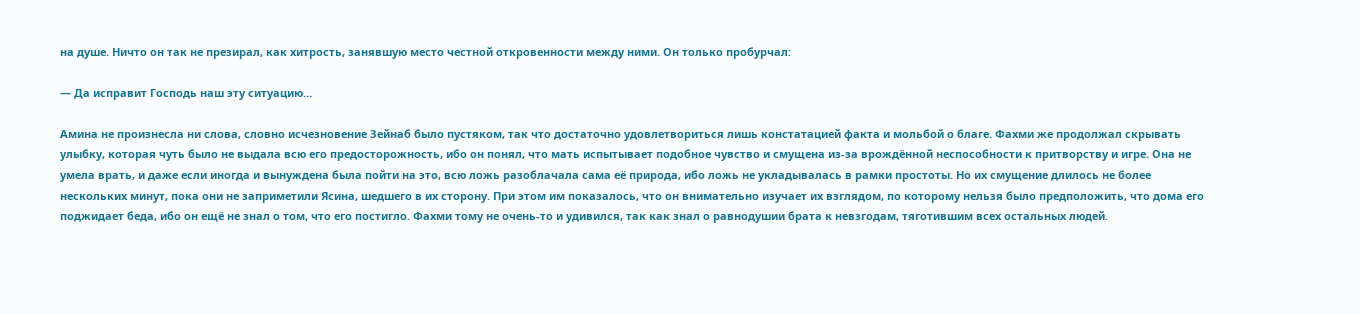на душе. Ничто он так не презирал, как хитрость, занявшую место честной откровенности между ними. Он только пробурчал:

— Да исправит Господь наш эту ситуацию…

Амина не произнесла ни слова, словно исчезновение Зейнаб было пустяком, так что достаточно удовлетвориться лишь констатацией факта и мольбой о благе. Фахми же продолжал скрывать улыбку, которая чуть было не выдала всю его предосторожность, ибо он понял, что мать испытывает подобное чувство и смущена из-за врождённой неспособности к притворству и игре. Она не умела врать, и даже если иногда и вынуждена была пойти на это, всю ложь разоблачала сама её природа, ибо ложь не укладывалась в рамки простоты. Но их смущение длилось не более нескольких минут, пока они не заприметили Ясина, шедшего в их сторону. При этом им показалось, что он внимательно изучает их взглядом, по которому нельзя было предположить, что дома его поджидает беда, ибо он ещё не знал о том, что его постигло. Фахми тому не очень-то и удивился, так как знал о равнодушии брата к невзгодам, тяготившим всех остальных людей.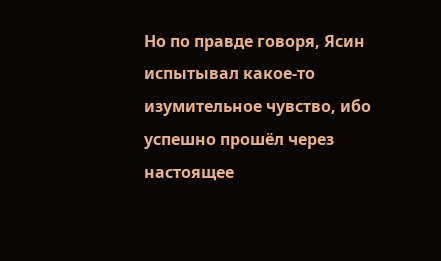Но по правде говоря, Ясин испытывал какое-то изумительное чувство, ибо успешно прошёл через настоящее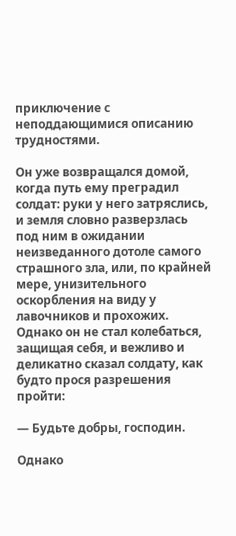приключение с неподдающимися описанию трудностями.

Он уже возвращался домой, когда путь ему преградил солдат: руки у него затряслись, и земля словно разверзлась под ним в ожидании неизведанного дотоле самого страшного зла, или, по крайней мере, унизительного оскорбления на виду у лавочников и прохожих. Однако он не стал колебаться, защищая себя, и вежливо и деликатно сказал солдату, как будто прося разрешения пройти:

— Будьте добры, господин.

Однако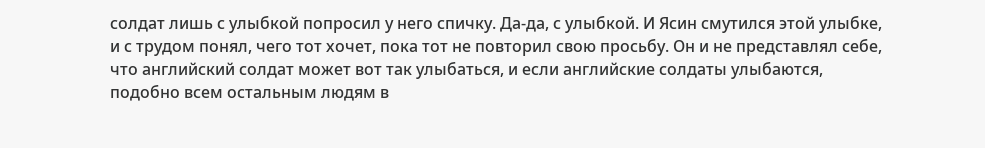солдат лишь с улыбкой попросил у него спичку. Да-да, с улыбкой. И Ясин смутился этой улыбке, и с трудом понял, чего тот хочет, пока тот не повторил свою просьбу. Он и не представлял себе, что английский солдат может вот так улыбаться, и если английские солдаты улыбаются, подобно всем остальным людям в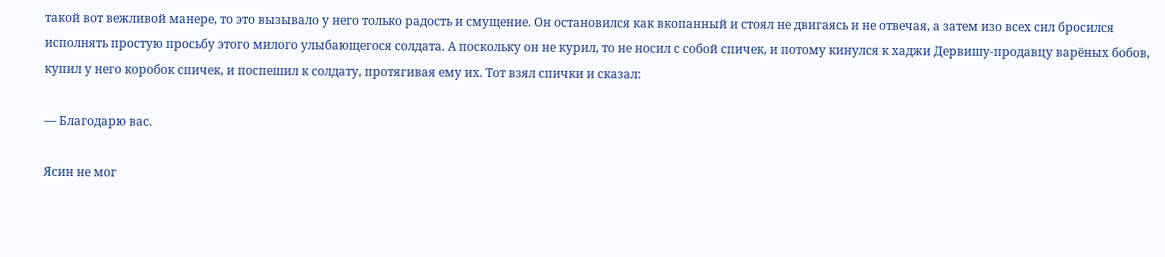такой вот вежливой манере, то это вызывало у него только радость и смущение. Он остановился как вкопанный и стоял не двигаясь и не отвечая, а затем изо всех сил бросился исполнять простую просьбу этого милого улыбающегося солдата. А поскольку он не курил, то не носил с собой спичек, и потому кинулся к хаджи Дервишу-продавцу варёных бобов, купил у него коробок спичек, и поспешил к солдату, протягивая ему их. Тот взял спички и сказал:

— Благодарю вас.

Ясин не мог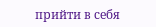прийти в себя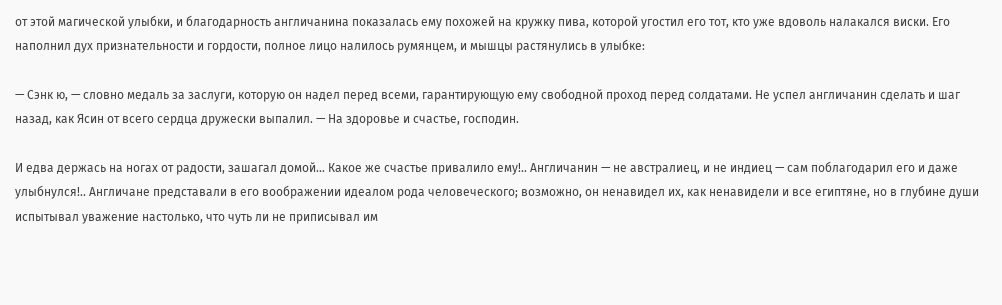от этой магической улыбки, и благодарность англичанина показалась ему похожей на кружку пива, которой угостил его тот, кто уже вдоволь налакался виски. Его наполнил дух признательности и гордости, полное лицо налилось румянцем, и мышцы растянулись в улыбке:

— Сэнк ю, — словно медаль за заслуги, которую он надел перед всеми, гарантирующую ему свободной проход перед солдатами. Не успел англичанин сделать и шаг назад, как Ясин от всего сердца дружески выпалил. — На здоровье и счастье, господин.

И едва держась на ногах от радости, зашагал домой… Какое же счастье привалило ему!.. Англичанин — не австралиец, и не индиец — сам поблагодарил его и даже улыбнулся!.. Англичане представали в его воображении идеалом рода человеческого; возможно, он ненавидел их, как ненавидели и все египтяне, но в глубине души испытывал уважение настолько, что чуть ли не приписывал им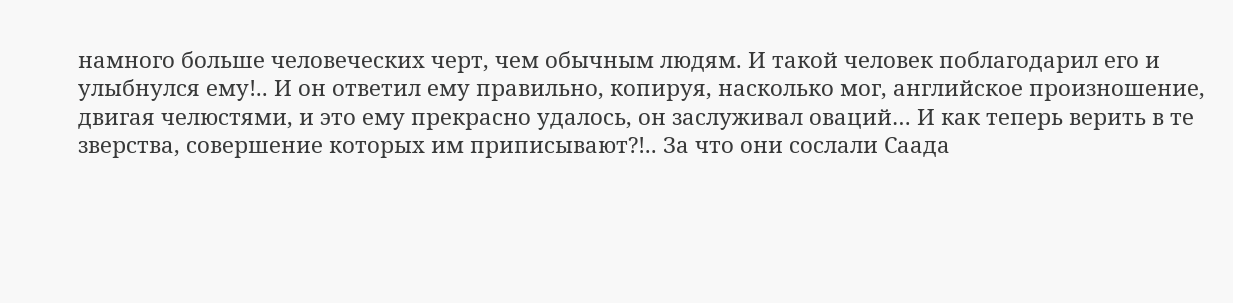намного больше человеческих черт, чем обычным людям. И такой человек поблагодарил его и улыбнулся ему!.. И он ответил ему правильно, копируя, насколько мог, английское произношение, двигая челюстями, и это ему прекрасно удалось, он заслуживал оваций… И как теперь верить в те зверства, совершение которых им приписывают?!.. За что они сослали Саада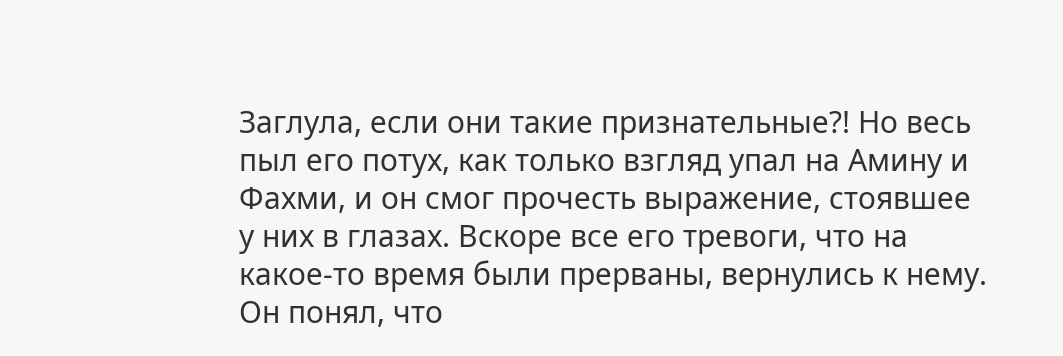Заглула, если они такие признательные?! Но весь пыл его потух, как только взгляд упал на Амину и Фахми, и он смог прочесть выражение, стоявшее у них в глазах. Вскоре все его тревоги, что на какое-то время были прерваны, вернулись к нему. Он понял, что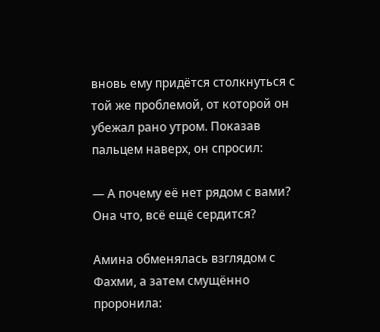вновь ему придётся столкнуться с той же проблемой, от которой он убежал рано утром. Показав пальцем наверх, он спросил:

— А почему её нет рядом с вами? Она что, всё ещё сердится?

Амина обменялась взглядом с Фахми, а затем смущённо проронила: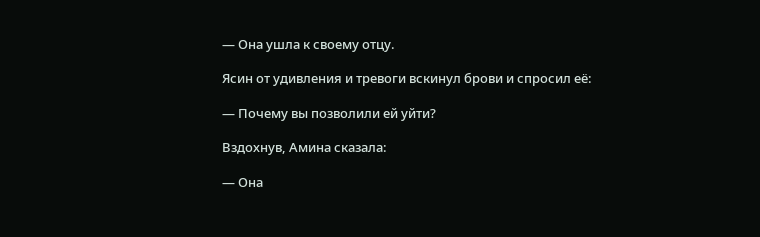— Она ушла к своему отцу.

Ясин от удивления и тревоги вскинул брови и спросил её:

— Почему вы позволили ей уйти?

Вздохнув, Амина сказала:

— Она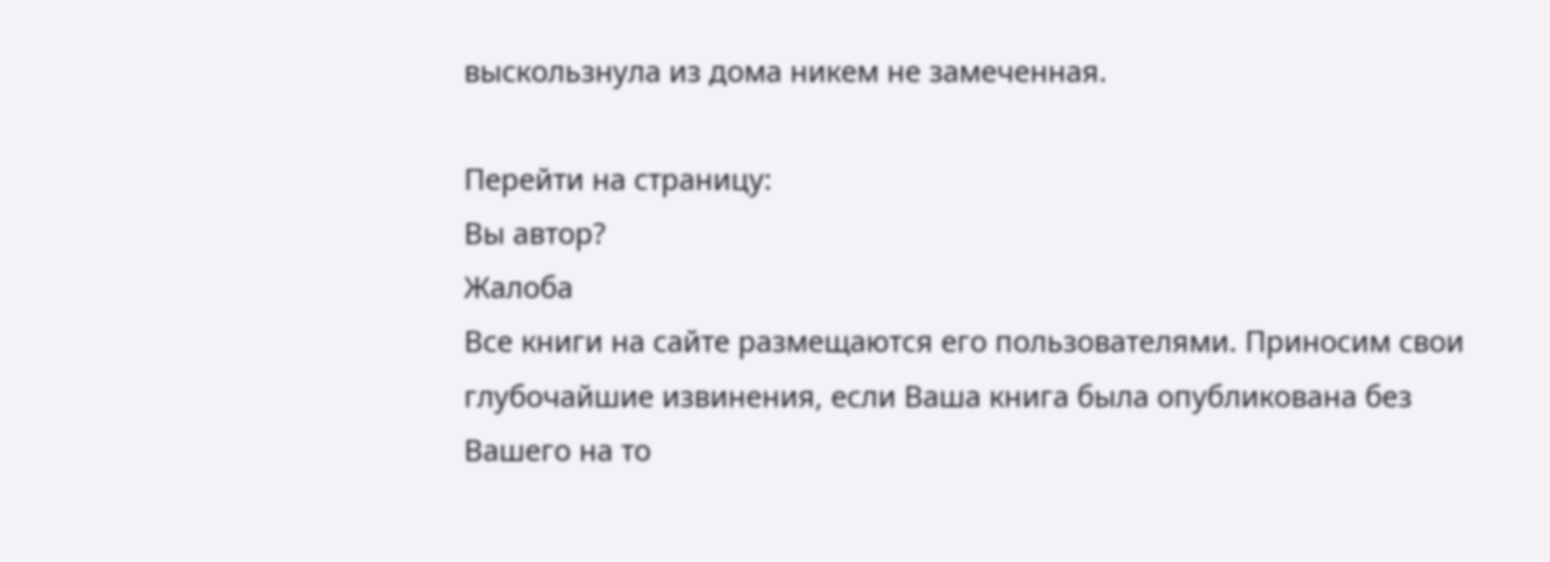выскользнула из дома никем не замеченная.

Перейти на страницу:
Вы автор?
Жалоба
Все книги на сайте размещаются его пользователями. Приносим свои глубочайшие извинения, если Ваша книга была опубликована без Вашего на то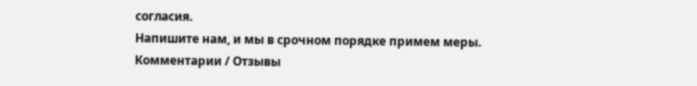согласия.
Напишите нам, и мы в срочном порядке примем меры.
Комментарии / Отзывы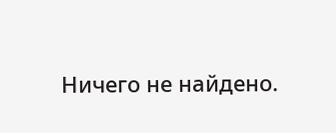Ничего не найдено.